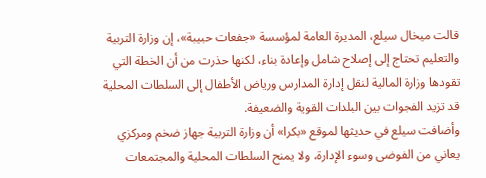قالت ميخال سيلع، المديرة العامة لمؤسسة «جفعات حبيبة»، إن وزارة التربية والتعليم تحتاج إلى إصلاح شامل وإعادة بناء، لكنها حذرت من أن الخطة التي تقودها وزارة المالية لنقل إدارة المدارس ورياض الأطفال إلى السلطات المحلية قد تزيد الفجوات بين البلدات القوية والضعيفة.
وأضافت سيلع في حديثها لموقع «بكرا» أن وزارة التربية جهاز ضخم ومركزي يعاني من الفوضى وسوء الإدارة، ولا يمنح السلطات المحلية والمجتمعات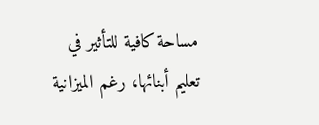مساحة كافية للتأثير في تعليم أبنائها، رغم الميزانية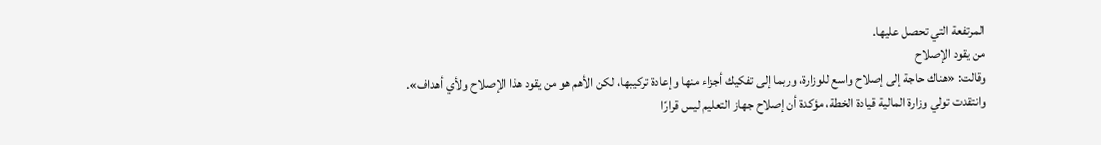المرتفعة التي تحصل عليها.
من يقود الإصلاح
وقالت: «هناك حاجة إلى إصلاح واسع للوزارة، وربما إلى تفكيك أجزاء منها وإعادة تركيبها، لكن الأهم هو من يقود هذا الإصلاح ولأي أهداف».
وانتقدت تولي وزارة المالية قيادة الخطة، مؤكدة أن إصلاح جهاز التعليم ليس قرارًا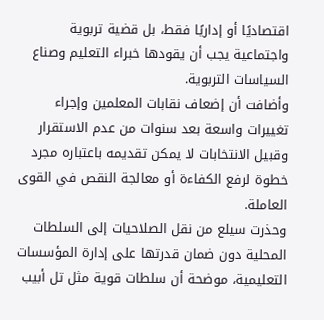اقتصاديًا أو إداريًا فقط، بل قضية تربوية واجتماعية يجب أن يقودها خبراء التعليم وصناع السياسات التربوية.
وأضافت أن إضعاف نقابات المعلمين وإجراء تغييرات واسعة بعد سنوات من عدم الاستقرار وقبيل الانتخابات لا يمكن تقديمه باعتباره مجرد خطوة لرفع الكفاءة أو معالجة النقص في القوى العاملة.
وحذرت سيلع من نقل الصلاحيات إلى السلطات المحلية دون ضمان قدرتها على إدارة المؤسسات التعليمية، موضحة أن سلطات قوية مثل تل أبيب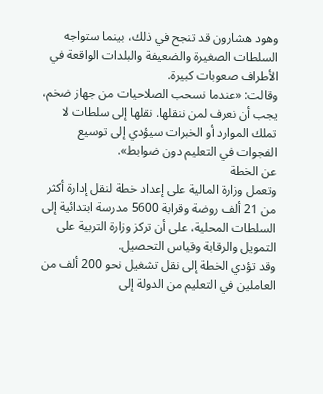وهود هشارون قد تنجح في ذلك، بينما ستواجه السلطات الصغيرة والضعيفة والبلدات الواقعة في الأطراف صعوبات كبيرة.
وقالت: «عندما نسحب الصلاحيات من جهاز ضخم، يجب أن نعرف لمن ننقلها. نقلها إلى سلطات لا تملك الموارد أو الخبرات سيؤدي إلى توسيع الفجوات في التعليم دون ضوابط».
عن الخطة
وتعمل وزارة المالية على إعداد خطة لنقل إدارة أكثر من 21 ألف روضة وقرابة 5600 مدرسة ابتدائية إلى السلطات المحلية، على أن تركز وزارة التربية على التمويل والرقابة وقياس التحصيل.
وقد تؤدي الخطة إلى نقل تشغيل نحو 200 ألف من العاملين في التعليم من الدولة إلى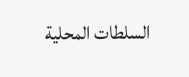السلطات المحلية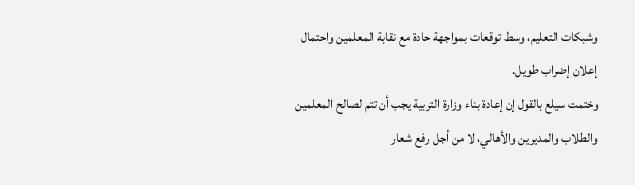وشبكات التعليم، وسط توقعات بمواجهة حادة مع نقابة المعلمين واحتمال إعلان إضراب طويل.
وختمت سيلع بالقول إن إعادة بناء وزارة التربية يجب أن تتم لصالح المعلمين والطلاب والمديرين والأهالي، لا من أجل رفع شعار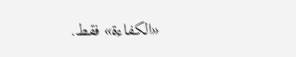«الكفاءة» فقط.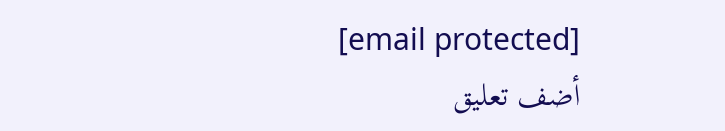[email protected]
أضف تعليق